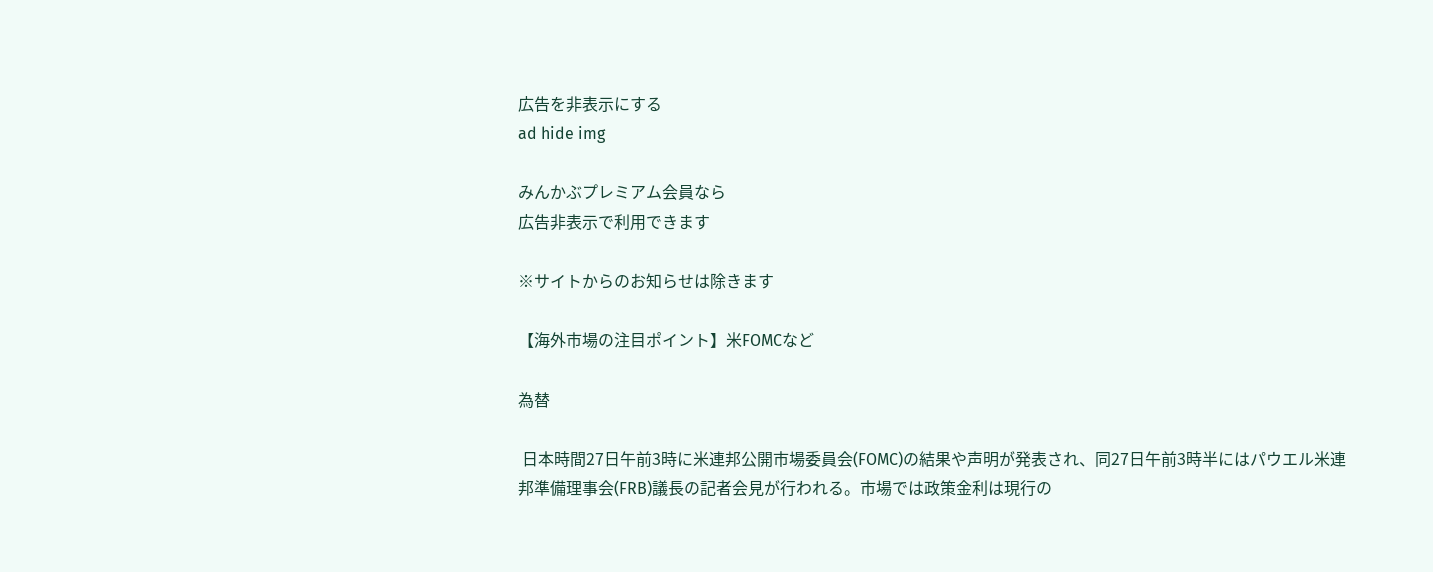広告を非表示にする
ad hide img

みんかぶプレミアム会員なら
広告非表示で利用できます

※サイトからのお知らせは除きます

【海外市場の注目ポイント】米FOMCなど

為替

 日本時間27日午前3時に米連邦公開市場委員会(FOMC)の結果や声明が発表され、同27日午前3時半にはパウエル米連邦準備理事会(FRB)議長の記者会見が行われる。市場では政策金利は現行の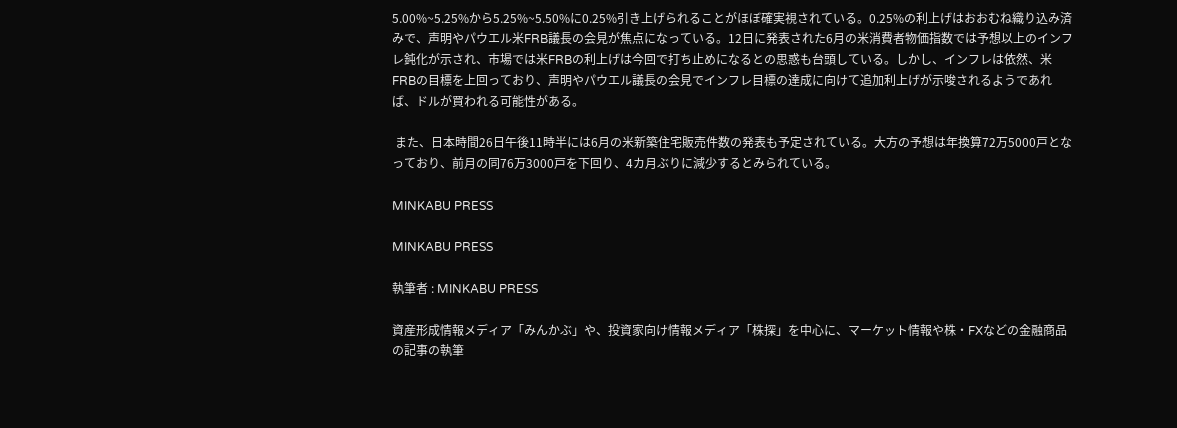5.00%~5.25%から5.25%~5.50%に0.25%引き上げられることがほぼ確実視されている。0.25%の利上げはおおむね織り込み済みで、声明やパウエル米FRB議長の会見が焦点になっている。12日に発表された6月の米消費者物価指数では予想以上のインフレ鈍化が示され、市場では米FRBの利上げは今回で打ち止めになるとの思惑も台頭している。しかし、インフレは依然、米FRBの目標を上回っており、声明やパウエル議長の会見でインフレ目標の達成に向けて追加利上げが示唆されるようであれば、ドルが買われる可能性がある。

 また、日本時間26日午後11時半には6月の米新築住宅販売件数の発表も予定されている。大方の予想は年換算72万5000戸となっており、前月の同76万3000戸を下回り、4カ月ぶりに減少するとみられている。

MINKABU PRESS

MINKABU PRESS

執筆者 : MINKABU PRESS

資産形成情報メディア「みんかぶ」や、投資家向け情報メディア「株探」を中心に、マーケット情報や株・FXなどの金融商品の記事の執筆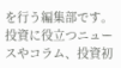を行う編集部です。 投資に役立つニュースやコラム、投資初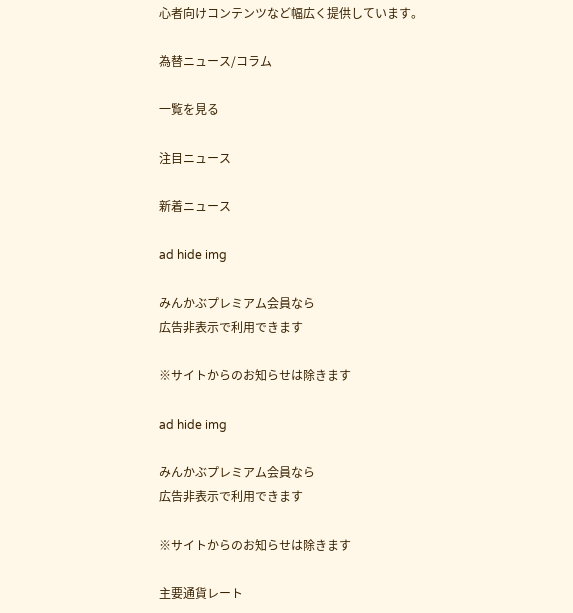心者向けコンテンツなど幅広く提供しています。

為替ニュース/コラム

一覧を見る

注目ニュース

新着ニュース

ad hide img

みんかぶプレミアム会員なら
広告非表示で利用できます

※サイトからのお知らせは除きます

ad hide img

みんかぶプレミアム会員なら
広告非表示で利用できます

※サイトからのお知らせは除きます

主要通貨レート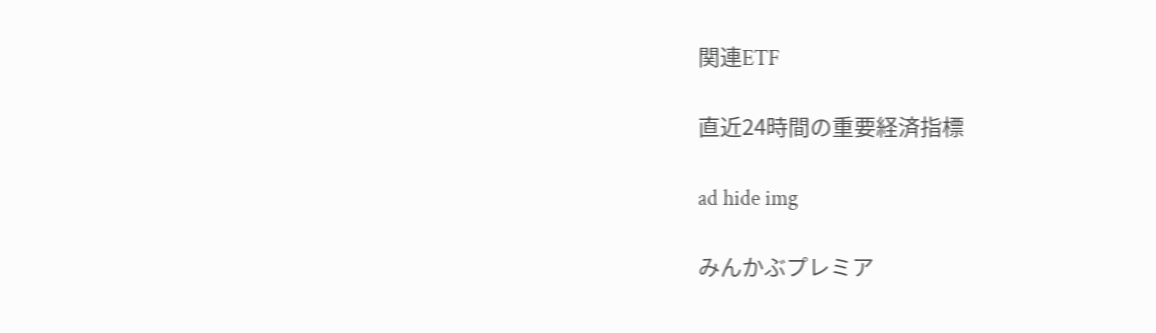関連ETF

直近24時間の重要経済指標

ad hide img

みんかぶプレミア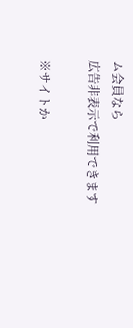ム会員なら
広告非表示で利用できます

※サイトか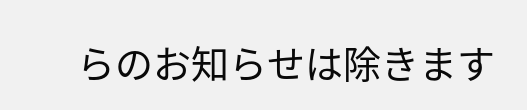らのお知らせは除きます